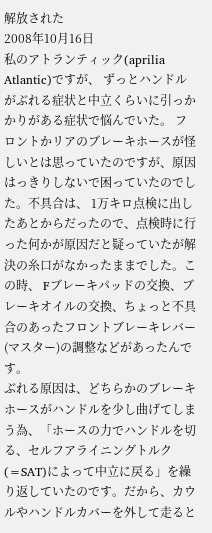解放された
2008年10月16日
私のアトランティック(aprilia Atlantic)ですが、 ずっとハンドルがぶれる症状と中立くらいに引っかかりがある症状で悩んでいた。 フロントかリアのブレーキホースが怪しいとは思っていたのですが、原因はっきりしないで困っていたのでした。不具合は、 1万キロ点検に出したあとからだったので、点検時に行った何かが原因だと疑っていたが解決の糸口がなかったままでした。この時、 Fブレーキパッドの交換、ブレーキオイルの交換、ちょっと不具合のあったフロントブレーキレバー(マスター)の調整などがあったんです。
ぶれる原因は、どちらかのブレーキホースがハンドルを少し曲げてしまう為、「ホースの力でハンドルを切る、セルフアライニングトルク (=SAT)によって中立に戻る」を繰り返していたのです。だから、カウルやハンドルカバーを外して走ると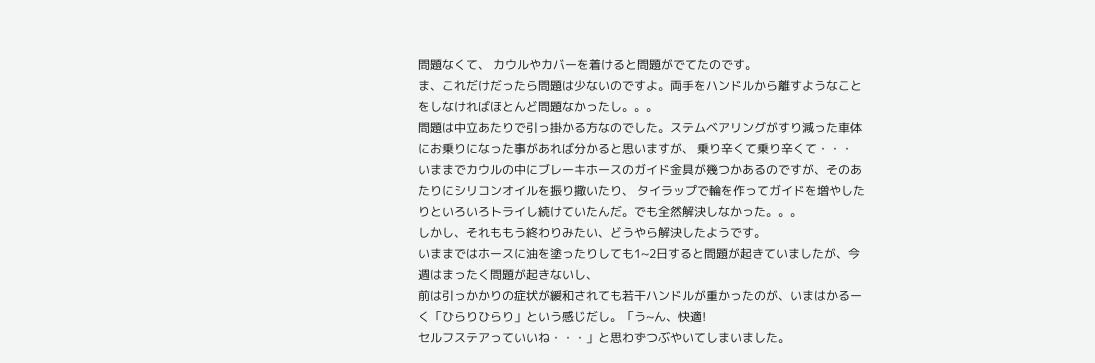問題なくて、 カウルやカバーを着けると問題がでてたのです。
ま、これだけだったら問題は少ないのですよ。両手をハンドルから離すようなことをしなければほとんど問題なかったし。。。
問題は中立あたりで引っ掛かる方なのでした。ステムベアリングがすり減った車体にお乗りになった事があれば分かると思いますが、 乗り辛くて乗り辛くて・・・
いままでカウルの中にブレーキホースのガイド金具が幾つかあるのですが、そのあたりにシリコンオイルを振り撒いたり、 タイラップで輪を作ってガイドを増やしたりといろいろトライし続けていたんだ。でも全然解決しなかった。。。
しかし、それももう終わりみたい、どうやら解決したようです。
いままではホースに油を塗ったりしても1~2日すると問題が起きていましたが、今週はまったく問題が起きないし、
前は引っかかりの症状が緩和されても若干ハンドルが重かったのが、いまはかるーく「ひらりひらり」という感じだし。「う~ん、快適!
セルフステアっていいね・・・」と思わずつぶやいてしまいました。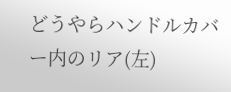どうやらハンドルカバー内のリア(左)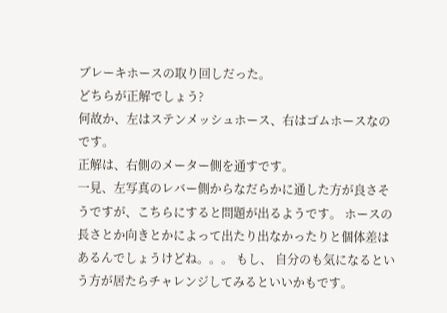ブレーキホースの取り回しだった。
どちらが正解でしょう?
何故か、左はステンメッシュホース、右はゴムホースなのです。
正解は、右側のメーター側を通すです。
一見、左写真のレバー側からなだらかに通した方が良さそうですが、こちらにすると問題が出るようです。 ホースの長さとか向きとかによって出たり出なかったりと個体差はあるんでしょうけどね。。。 もし、 自分のも気になるという方が居たらチャレンジしてみるといいかもです。